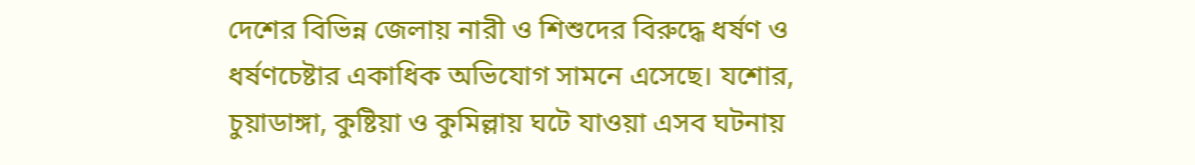দেশের বিভিন্ন জেলায় নারী ও শিশুদের বিরুদ্ধে ধর্ষণ ও ধর্ষণচেষ্টার একাধিক অভিযোগ সামনে এসেছে। যশোর, চুয়াডাঙ্গা, কুষ্টিয়া ও কুমিল্লায় ঘটে যাওয়া এসব ঘটনায়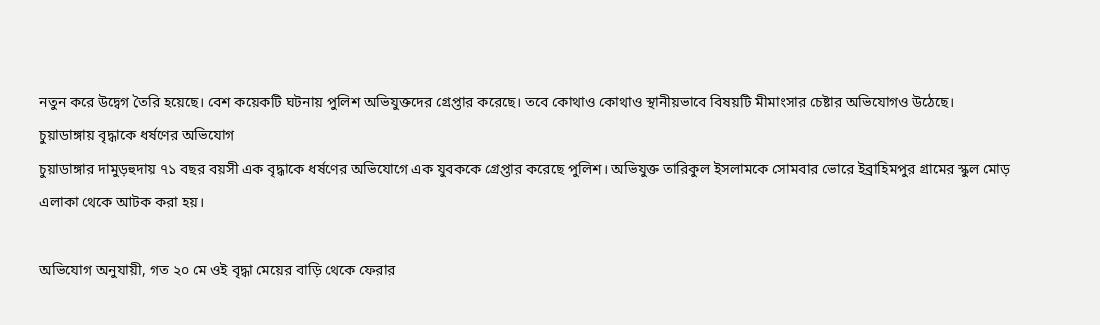নতুন করে উদ্বেগ তৈরি হয়েছে। বেশ কয়েকটি ঘটনায় পুলিশ অভিযুক্তদের গ্রেপ্তার করেছে। তবে কোথাও কোথাও স্থানীয়ভাবে বিষয়টি মীমাংসার চেষ্টার অভিযোগও উঠেছে।
চুয়াডাঙ্গায় বৃদ্ধাকে ধর্ষণের অভিযোগ
চুয়াডাঙ্গার দামুড়হুদায় ৭১ বছর বয়সী এক বৃদ্ধাকে ধর্ষণের অভিযোগে এক যুবককে গ্রেপ্তার করেছে পুলিশ। অভিযুক্ত তারিকুল ইসলামকে সোমবার ভোরে ইব্রাহিমপুর গ্রামের স্কুল মোড় এলাকা থেকে আটক করা হয়।

অভিযোগ অনুযায়ী, গত ২০ মে ওই বৃদ্ধা মেয়ের বাড়ি থেকে ফেরার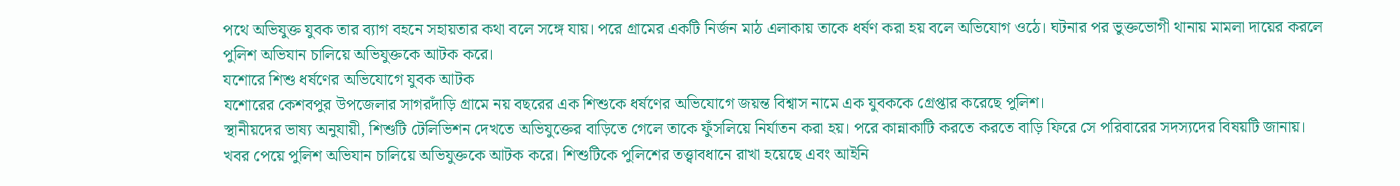পথে অভিযুক্ত যুবক তার ব্যাগ বহনে সহায়তার কথা বলে সঙ্গে যায়। পরে গ্রামের একটি নির্জন মাঠ এলাকায় তাকে ধর্ষণ করা হয় বলে অভিযোগ ওঠে। ঘটনার পর ভুক্তভোগী থানায় মামলা দায়ের করলে পুলিশ অভিযান চালিয়ে অভিযুক্তকে আটক করে।
যশোরে শিশু ধর্ষণের অভিযোগে যুবক আটক
যশোরের কেশবপুর উপজেলার সাগরদাঁড়ি গ্রামে নয় বছরের এক শিশুকে ধর্ষণের অভিযোগে জয়ন্ত বিশ্বাস নামে এক যুবককে গ্রেপ্তার করেছে পুলিশ।
স্থানীয়দের ভাষ্য অনুযায়ী, শিশুটি টেলিভিশন দেখতে অভিযুক্তের বাড়িতে গেলে তাকে ফুঁসলিয়ে নির্যাতন করা হয়। পরে কান্নাকাটি করতে করতে বাড়ি ফিরে সে পরিবারের সদস্যদের বিষয়টি জানায়। খবর পেয়ে পুলিশ অভিযান চালিয়ে অভিযুক্তকে আটক করে। শিশুটিকে পুলিশের তত্ত্বাবধানে রাখা হয়েছে এবং আইনি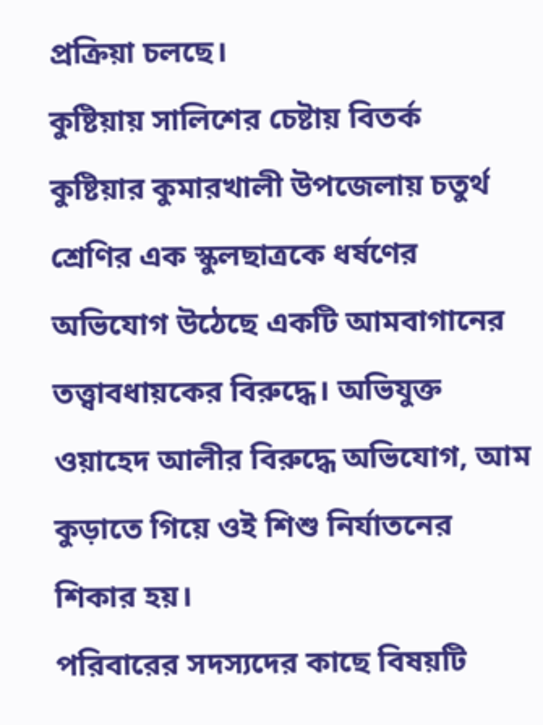প্রক্রিয়া চলছে।
কুষ্টিয়ায় সালিশের চেষ্টায় বিতর্ক
কুষ্টিয়ার কুমারখালী উপজেলায় চতুর্থ শ্রেণির এক স্কুলছাত্রকে ধর্ষণের অভিযোগ উঠেছে একটি আমবাগানের তত্ত্বাবধায়কের বিরুদ্ধে। অভিযুক্ত ওয়াহেদ আলীর বিরুদ্ধে অভিযোগ, আম কুড়াতে গিয়ে ওই শিশু নির্যাতনের শিকার হয়।
পরিবারের সদস্যদের কাছে বিষয়টি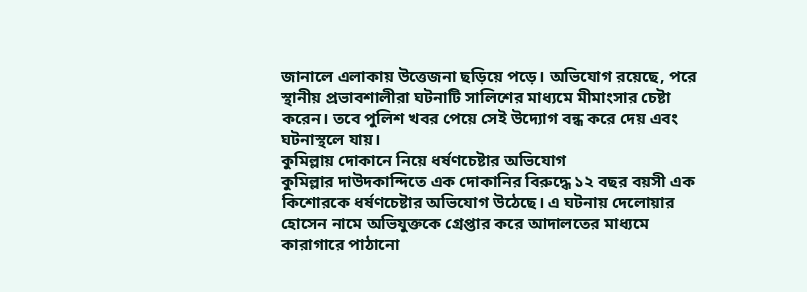জানালে এলাকায় উত্তেজনা ছড়িয়ে পড়ে। অভিযোগ রয়েছে, পরে স্থানীয় প্রভাবশালীরা ঘটনাটি সালিশের মাধ্যমে মীমাংসার চেষ্টা করেন। তবে পুলিশ খবর পেয়ে সেই উদ্যোগ বন্ধ করে দেয় এবং ঘটনাস্থলে যায়।
কুমিল্লায় দোকানে নিয়ে ধর্ষণচেষ্টার অভিযোগ
কুমিল্লার দাউদকান্দিতে এক দোকানির বিরুদ্ধে ১২ বছর বয়সী এক কিশোরকে ধর্ষণচেষ্টার অভিযোগ উঠেছে। এ ঘটনায় দেলোয়ার হোসেন নামে অভিযুক্তকে গ্রেপ্তার করে আদালতের মাধ্যমে কারাগারে পাঠানো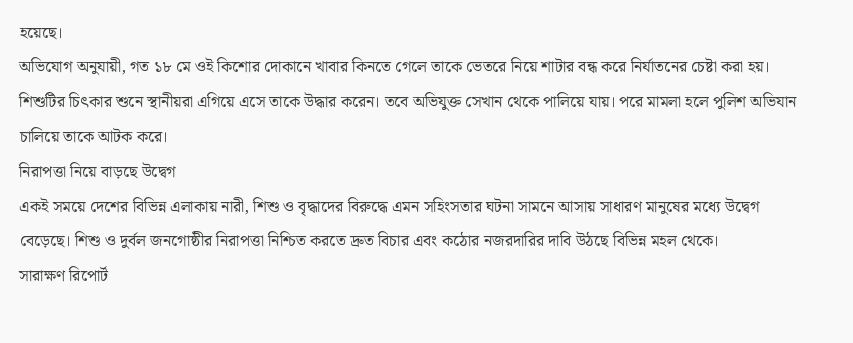হয়েছে।
অভিযোগ অনুযায়ী, গত ১৮ মে ওই কিশোর দোকানে খাবার কিনতে গেলে তাকে ভেতরে নিয়ে শাটার বন্ধ করে নির্যাতনের চেষ্টা করা হয়। শিশুটির চিৎকার শুনে স্থানীয়রা এগিয়ে এসে তাকে উদ্ধার করেন। তবে অভিযুক্ত সেখান থেকে পালিয়ে যায়। পরে মামলা হলে পুলিশ অভিযান চালিয়ে তাকে আটক করে।
নিরাপত্তা নিয়ে বাড়ছে উদ্বেগ
একই সময়ে দেশের বিভিন্ন এলাকায় নারী, শিশু ও বৃদ্ধাদের বিরুদ্ধে এমন সহিংসতার ঘটনা সামনে আসায় সাধারণ মানুষের মধ্যে উদ্বেগ বেড়েছে। শিশু ও দুর্বল জনগোষ্ঠীর নিরাপত্তা নিশ্চিত করতে দ্রুত বিচার এবং কঠোর নজরদারির দাবি উঠছে বিভিন্ন মহল থেকে।
সারাক্ষণ রিপোর্ট